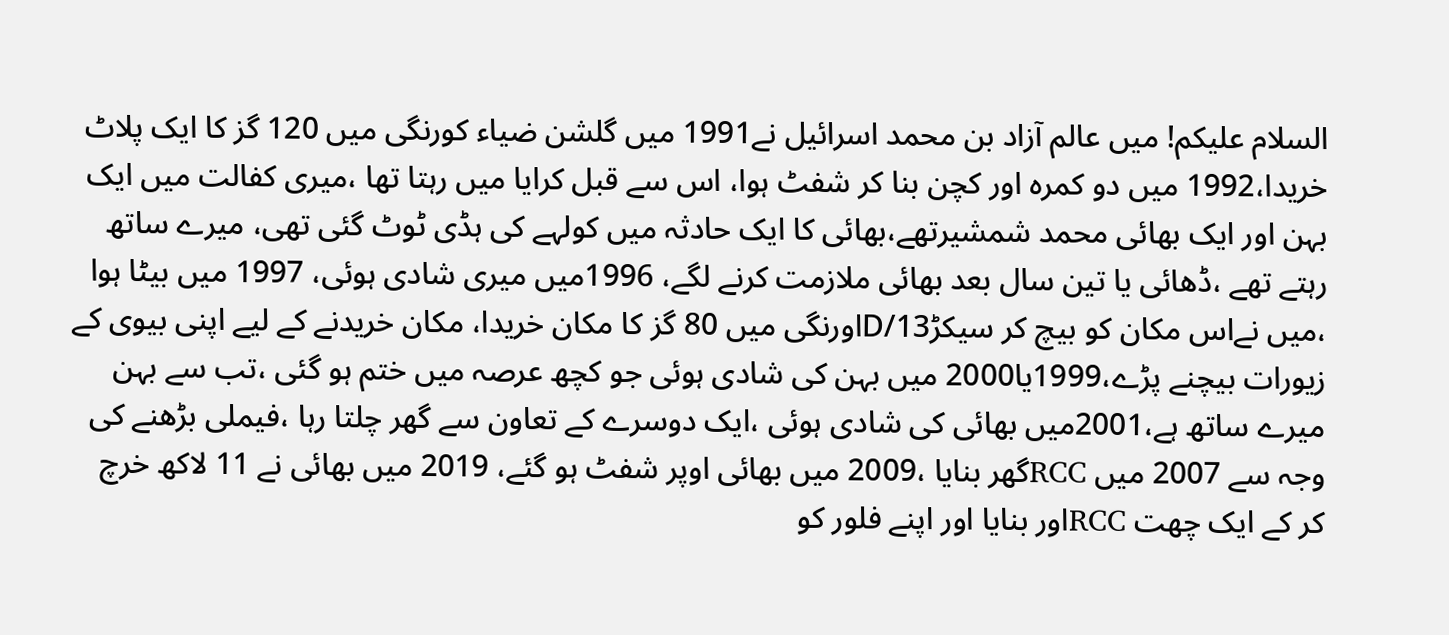السلام علیکم! میں عالم آزاد بن محمد اسرائیل نے1991 میں گلشن ضیاء کورنگی میں 120 گز کا ایک پلاٹ خریدا،1992 میں دو کمرہ اور کچن بنا کر شفٹ ہوا، اس سے قبل کرایا میں رہتا تھا ،میری کفالت میں ایک بہن اور ایک بھائی محمد شمشیرتھے،بھائی کا ایک حادثہ میں کولہے کی ہڈی ٹوٹ گئی تھی، میرے ساتھ رہتے تھے ،ڈھائی یا تین سال بعد بھائی ملازمت کرنے لگے، 1996میں میری شادی ہوئی، 1997 میں بیٹا ہوا ،میں نےاس مکان کو بیچ کر سیکڑD/13اورنگی میں 80 گز کا مکان خریدا، مکان خریدنے کے لیے اپنی بیوی کے زیورات بیچنے پڑے،1999یا2000 میں بہن کی شادی ہوئی جو کچھ عرصہ میں ختم ہو گئی ،تب سے بہن میرے ساتھ ہے،2001میں بھائی کی شادی ہوئی ،ایک دوسرے کے تعاون سے گھر چلتا رہا ،فیملی بڑھنے کی وجہ سے 2007 میں RCCگھر بنایا ،2009 میں بھائی اوپر شفٹ ہو گئے، 2019 میں بھائی نے 11 لاکھ خرچ کر کے ایک چھت RCCاور بنایا اور اپنے فلور کو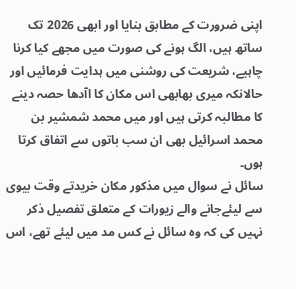اپنی ضرورت کے مطابق بنایا اور ابھی 2026 تک ساتھ ہیں، الگ ہونے کی صورت میں مجھے کیا کرنا چاہیے، شریعت کی روشنی میں ہدایت فرمائیں اور حالانکہ میری بھابھی اس مکان کا اآدھا حصہ دینے کا مطالبہ کرتی ہیں اور میں محمد شمشیر بن محمد اسرائیل بھی ان سب باتوں سے اتفاق کرتا ہوں۔
سائل نے سوال میں مذکور مکان خریدتے وقت بیوی سے لیئےجانے والے زیورات کے متعلق تفصیل ذکر نہیں کی کہ وہ سائل نے کس مد میں لیئے تھے، اس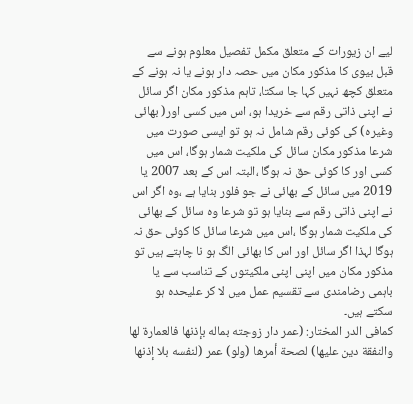لیے ان زیورات کے متعلق مکمل تفصیل معلوم ہونے سے قبل بیوی کا مذکور مکان میں حصہ دار ہونے یا نہ ہونے کے متعلق کچھ نہیں کہا جا سکتا، تاہم مذکور مکان اگر سائل نے اپنی ذاتی رقم سے خریدا ہو، اس میں کسی اور( بھائی وغیرہ) کی کوئی رقم شامل نہ ہو تو ایسی صورت میں شرعا مذکور مکان سائل کی ملکیت شمار ہوگا، اس میں کسی اور کا کوئی حق نہ ہوگا ،البتہ اس کے بعد 2007 یا 2019 میں سائل کے بھائی نے جو فلور بنایا ہے ،وہ اگر اس نے اپنی ذاتی رقم سے بنایا ہو تو شرعا وہ سائل کے بھائی کی ملکیت شمار ہوگا ،اس میں شرعا سائل کا کوئی حق نہ ہوگا لہذا اگر سائل اور اس کا بھائی الگ ہو نا چاہتے ہیں تو مذکور مکان میں اپنی اپنی ملکیتوں کے تناسب سے یا باہمی رضامندی سے تقسیم عمل میں لا کر علیحدہ ہو سکتے ہیں۔
کمافی الدر المختار: (عمر دار زوجته بماله بإذنها فالعمارة لها والنفقة دين عليها) لصحة أمرها (ولو) عمر (لنفسه بلا إذنها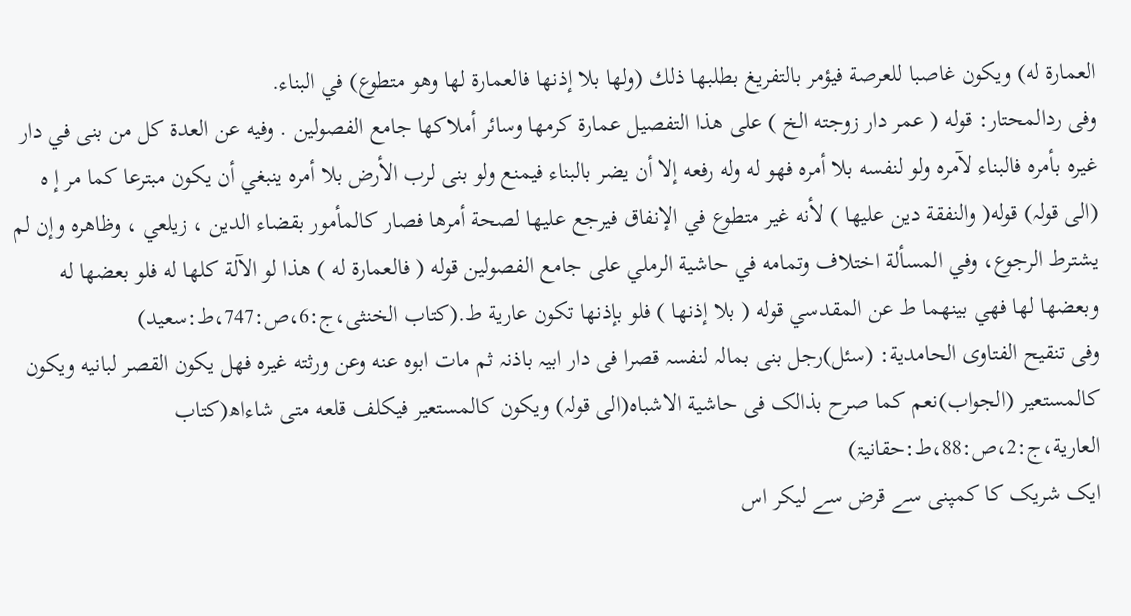العمارة له) ويكون غاصبا للعرصة فيؤمر بالتفريغ بطلبها ذلك (ولها بلا إذنها فالعمارة لها وهو متطوع) في البناء.
وفی ردالمحتار: قوله ( عمر دار زوجته الخ ) على هذا التفصيل عمارة كرمها وسائر أملاكها جامع الفصولين . وفيه عن العدة كل من بنى في دار غيره بأمره فالبناء لآمره ولو لنفسه بلا أمره فهو له وله رفعه إلا أن يضر بالبناء فيمنع ولو بنى لرب الأرض بلا أمره ينبغي أن يكون مبترعا كما مر إ ه (الی قولہ) قوله( والنفقة دين عليها ) لأنه غير متطوع في الإنفاق فيرجع عليها لصحة أمرها فصار كالمأمور بقضاء الدين ، زيلعي ، وظاهره وإن لم يشترط الرجوع، وفي المسألة اختلاف وتمامه في حاشية الرملي على جامع الفصولين قوله ( فالعمارة له ) هذا لو الآلة كلها له فلو بعضها له وبعضها لها فهي بينهما ط عن المقدسي قوله ( بلا إذنها ) فلو بإذنها تكون عارية ط.(کتاب الخنثی،ج:6،ص:747،ط:سعید)
وفی تنقیح الفتاوی الحامدیة: (سئل)رجل بنی بمالہ لنفسہ قصرا فی دار ابیہ باذنہ ثم مات ابوہ عنه وعن ورثته غیره فھل یکون القصر لبانیه ویکون کالمستعیر (الجواب)نعم کما صرح بذالک فی حاشیة الاشباه(الی قولہ) ویکون کالمستعیر فیکلف قلعه متی شاءاھ(کتاب العاریة،ج:2،ص:88،ط:حقانیۃ)
ایک شریک کا کمپنی سے قرض سے لیکر اس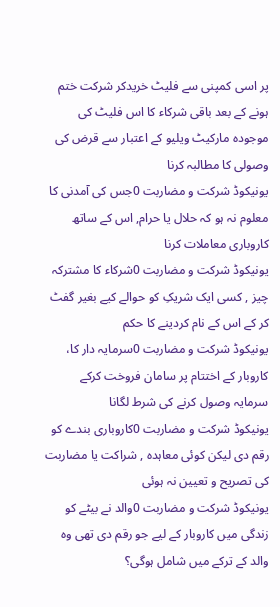پر اسی کمپنی سے فلیٹ خریدکر شرکت ختم ہونے کے بعد باقی شرکاء کا اس فلیٹ کی موجودہ مارکیٹ ویلیو کے اعتبار سے قرض کی وصولی کا مطالبہ کرنا
یونیکوڈ شرکت و مضاربت 0جس کی آمدنی کا معلوم نہ ہو کہ حلال یا حرام, اس کے ساتھ کاروباری معاملات کرنا
یونیکوڈ شرکت و مضاربت 0شرکاء کا مشترکہ چیز , کسی ایک شریکِ کو حوالے کیے بغیر گفٹ کر کے اس کے نام کردینے کا حکم
یونیکوڈ شرکت و مضاربت 0سرمایہ دار کا، کاروبار کے اختتام پر سامان فروخت کرکے سرمایہ وصول کرنے کی شرط لگانا
یونیکوڈ شرکت و مضاربت 0کاروباری بندے کو رقم دی لیکن کوئی معاہدہ , شراکت یا مضاربت کی تصریح و تعیین نہ ہوئی
یونیکوڈ شرکت و مضاربت 0والد نے بیٹے کو زندگی میں کاروبار کے لیے جو رقم دی تھی وہ والد کے ترکے میں شامل ہوگی؟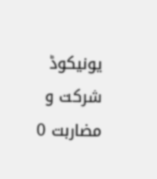یونیکوڈ شرکت و مضاربت 0